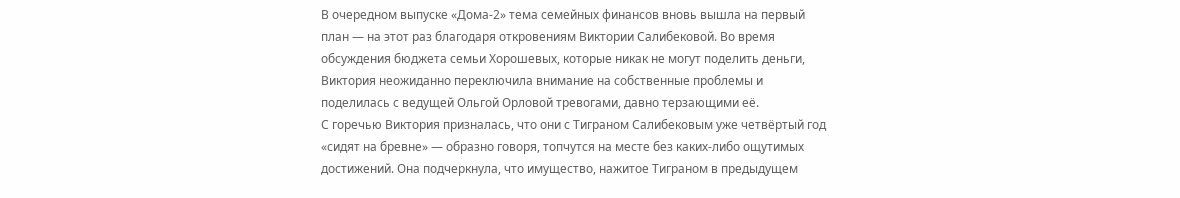В очередном выпуске «Дома‑2» тема семейных финансов вновь вышла на первый план — на этот раз благодаря откровениям Виктории Салибековой. Во время обсуждения бюджета семьи Хорошевых, которые никак не могут поделить деньги, Виктория неожиданно переключила внимание на собственные проблемы и поделилась с ведущей Ольгой Орловой тревогами, давно терзающими её.
С горечью Виктория призналась, что они с Тиграном Салибековым уже четвёртый год «сидят на бревне» — образно говоря, топчутся на месте без каких‑либо ощутимых достижений. Она подчеркнула, что имущество, нажитое Тиграном в предыдущем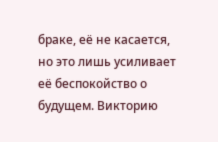браке, её не касается, но это лишь усиливает её беспокойство о будущем. Викторию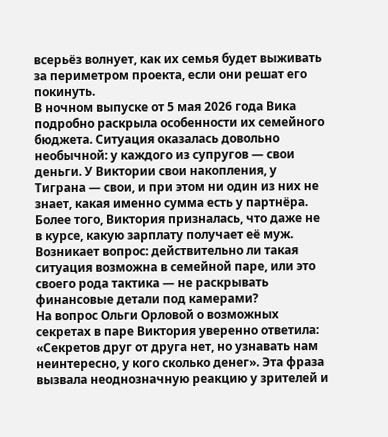всерьёз волнует, как их семья будет выживать за периметром проекта, если они решат его покинуть.
В ночном выпуске от 5 мая 2026 года Вика подробно раскрыла особенности их семейного бюджета. Ситуация оказалась довольно необычной: у каждого из супругов — свои деньги. У Виктории свои накопления, у Тиграна — свои, и при этом ни один из них не знает, какая именно сумма есть у партнёра. Более того, Виктория призналась, что даже не в курсе, какую зарплату получает её муж. Возникает вопрос: действительно ли такая ситуация возможна в семейной паре, или это своего рода тактика — не раскрывать финансовые детали под камерами?
На вопрос Ольги Орловой о возможных секретах в паре Виктория уверенно ответила: «Секретов друг от друга нет, но узнавать нам неинтересно, у кого сколько денег». Эта фраза вызвала неоднозначную реакцию у зрителей и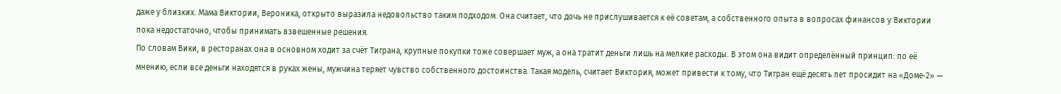даже у близких. Мама Виктории, Вероника, открыто выразила недовольство таким подходом. Она считает, что дочь не прислушивается к её советам, а собственного опыта в вопросах финансов у Виктории пока недостаточно, чтобы принимать взвешенные решения.
По словам Вики, в ресторанах она в основном ходит за счёт Тиграна, крупные покупки тоже совершает муж, а она тратит деньги лишь на мелкие расходы. В этом она видит определённый принцип: по её мнению, если все деньги находятся в руках жены, мужчина теряет чувство собственного достоинства. Такая модель, считает Виктория, может привести к тому, что Тигран ещё десять лет просидит на «Доме‑2» —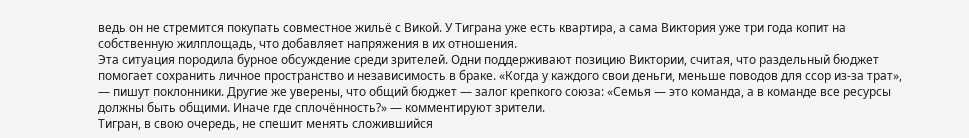ведь он не стремится покупать совместное жильё с Викой. У Тиграна уже есть квартира, а сама Виктория уже три года копит на собственную жилплощадь, что добавляет напряжения в их отношения.
Эта ситуация породила бурное обсуждение среди зрителей. Одни поддерживают позицию Виктории, считая, что раздельный бюджет помогает сохранить личное пространство и независимость в браке. «Когда у каждого свои деньги, меньше поводов для ссор из‑за трат», — пишут поклонники. Другие же уверены, что общий бюджет — залог крепкого союза: «Семья — это команда, а в команде все ресурсы должны быть общими. Иначе где сплочённость?» — комментируют зрители.
Тигран, в свою очередь, не спешит менять сложившийся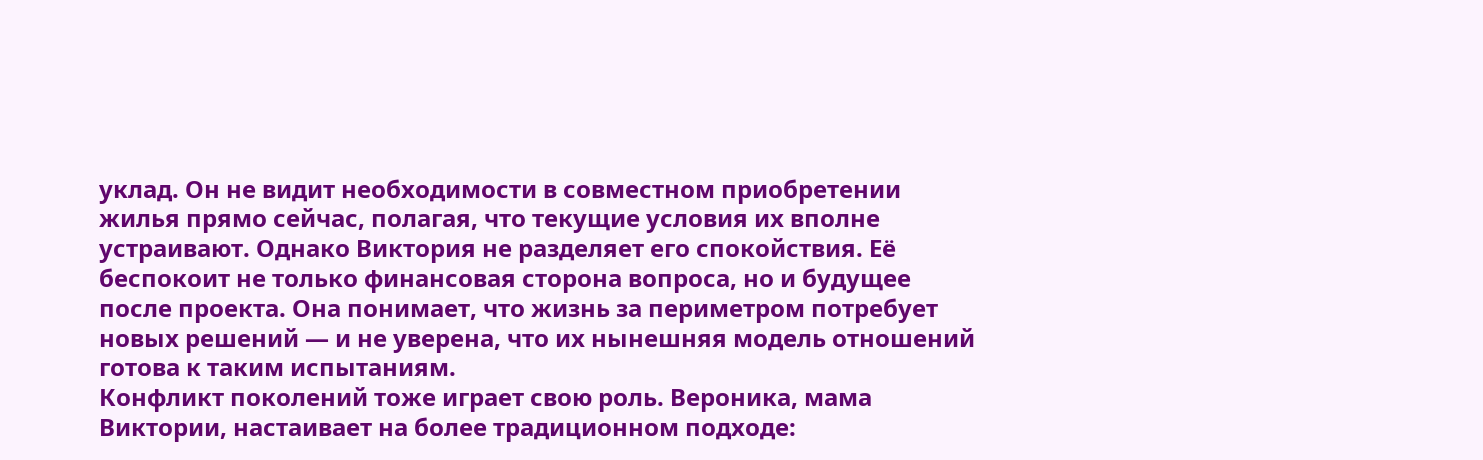уклад. Он не видит необходимости в совместном приобретении жилья прямо сейчас, полагая, что текущие условия их вполне устраивают. Однако Виктория не разделяет его спокойствия. Её беспокоит не только финансовая сторона вопроса, но и будущее после проекта. Она понимает, что жизнь за периметром потребует новых решений — и не уверена, что их нынешняя модель отношений готова к таким испытаниям.
Конфликт поколений тоже играет свою роль. Вероника, мама Виктории, настаивает на более традиционном подходе: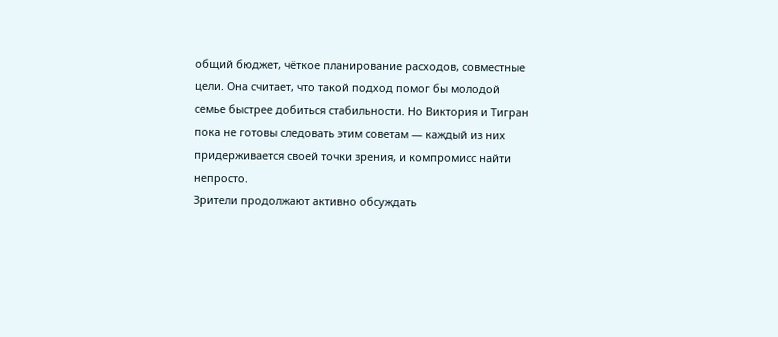общий бюджет, чёткое планирование расходов, совместные цели. Она считает, что такой подход помог бы молодой семье быстрее добиться стабильности. Но Виктория и Тигран пока не готовы следовать этим советам — каждый из них придерживается своей точки зрения, и компромисс найти непросто.
Зрители продолжают активно обсуждать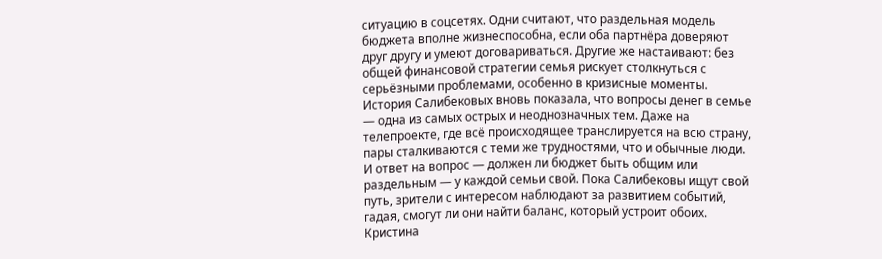ситуацию в соцсетях. Одни считают, что раздельная модель бюджета вполне жизнеспособна, если оба партнёра доверяют друг другу и умеют договариваться. Другие же настаивают: без общей финансовой стратегии семья рискует столкнуться с серьёзными проблемами, особенно в кризисные моменты.
История Салибековых вновь показала, что вопросы денег в семье — одна из самых острых и неоднозначных тем. Даже на телепроекте, где всё происходящее транслируется на всю страну, пары сталкиваются с теми же трудностями, что и обычные люди. И ответ на вопрос — должен ли бюджет быть общим или раздельным — у каждой семьи свой. Пока Салибековы ищут свой путь, зрители с интересом наблюдают за развитием событий, гадая, смогут ли они найти баланс, который устроит обоих.
Кристина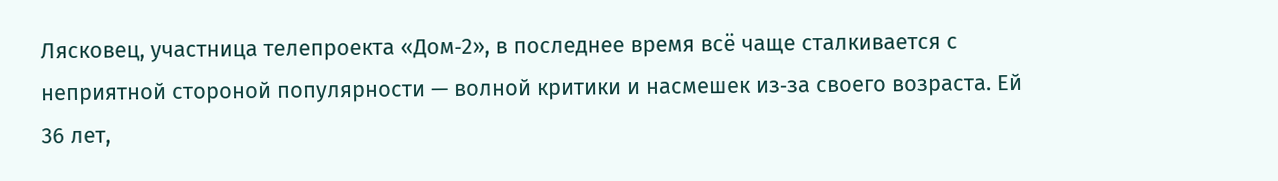Лясковец, участница телепроекта «Дом‑2», в последнее время всё чаще сталкивается с неприятной стороной популярности — волной критики и насмешек из‑за своего возраста. Ей 36 лет,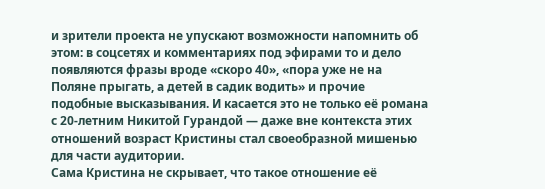и зрители проекта не упускают возможности напомнить об этом: в соцсетях и комментариях под эфирами то и дело появляются фразы вроде «скоро 40», «пора уже не на Поляне прыгать, а детей в садик водить» и прочие подобные высказывания. И касается это не только её романа с 20‑летним Никитой Гурандой — даже вне контекста этих отношений возраст Кристины стал своеобразной мишенью для части аудитории.
Сама Кристина не скрывает, что такое отношение её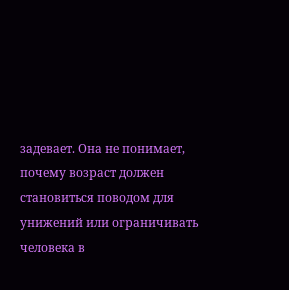задевает. Она не понимает, почему возраст должен становиться поводом для унижений или ограничивать человека в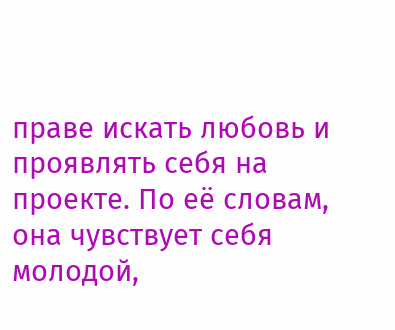праве искать любовь и проявлять себя на проекте. По её словам, она чувствует себя молодой,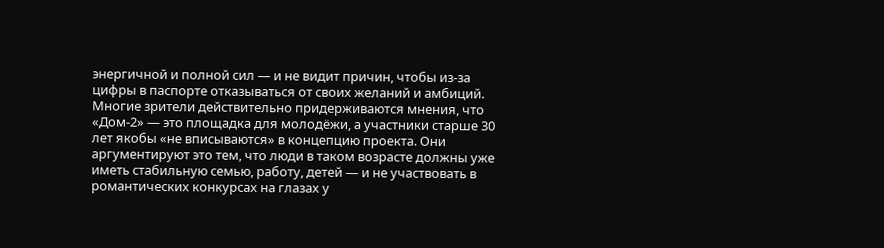энергичной и полной сил — и не видит причин, чтобы из‑за цифры в паспорте отказываться от своих желаний и амбиций.
Многие зрители действительно придерживаются мнения, что «Дом‑2» — это площадка для молодёжи, а участники старше 30 лет якобы «не вписываются» в концепцию проекта. Они аргументируют это тем, что люди в таком возрасте должны уже иметь стабильную семью, работу, детей — и не участвовать в романтических конкурсах на глазах у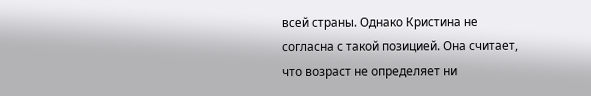всей страны. Однако Кристина не согласна с такой позицией. Она считает, что возраст не определяет ни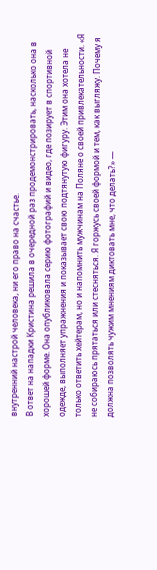внутренний настрой человека, ни его право на счастье.
В ответ на нападки Кристина решила в очередной раз продемонстрировать, насколько она в хорошей форме. Она опубликовала серию фотографий и видео, где позирует в спортивной одежде, выполняет упражнения и показывает свою подтянутую фигуру. Этим она хотела не только ответить хейтерам, но и напомнить мужчинам на Поляне о своей привлекательности. «Я не собираюсь прятаться или стесняться. Я горжусь своей формой и тем, как выгляжу. Почему я должна позволять чужим мнениям диктовать мне, что делать?» —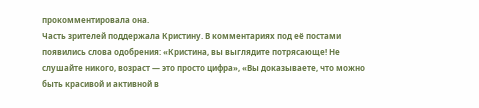прокомментировала она.
Часть зрителей поддержала Кристину. В комментариях под её постами появились слова одобрения: «Кристина, вы выглядите потрясающе! Не слушайте никого, возраст — это просто цифра», «Вы доказываете, что можно быть красивой и активной в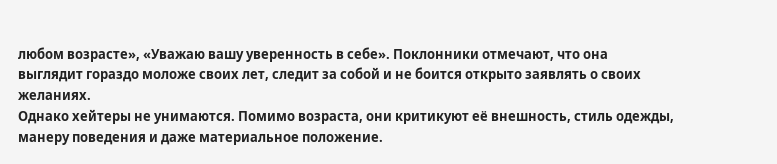любом возрасте», «Уважаю вашу уверенность в себе». Поклонники отмечают, что она выглядит гораздо моложе своих лет, следит за собой и не боится открыто заявлять о своих желаниях.
Однако хейтеры не унимаются. Помимо возраста, они критикуют её внешность, стиль одежды, манеру поведения и даже материальное положение.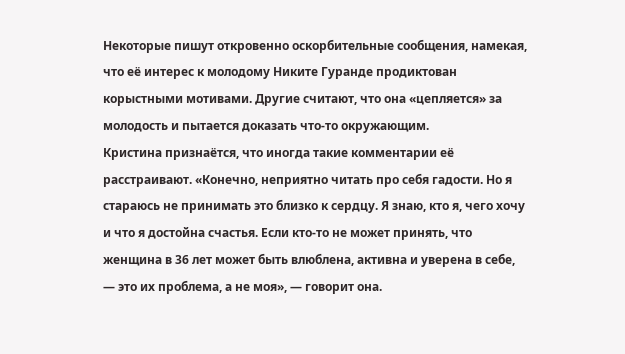Некоторые пишут откровенно оскорбительные сообщения, намекая, что её интерес к молодому Никите Гуранде продиктован корыстными мотивами. Другие считают, что она «цепляется» за молодость и пытается доказать что‑то окружающим.
Кристина признаётся, что иногда такие комментарии её расстраивают. «Конечно, неприятно читать про себя гадости. Но я стараюсь не принимать это близко к сердцу. Я знаю, кто я, чего хочу и что я достойна счастья. Если кто‑то не может принять, что женщина в 36 лет может быть влюблена, активна и уверена в себе, — это их проблема, а не моя», — говорит она.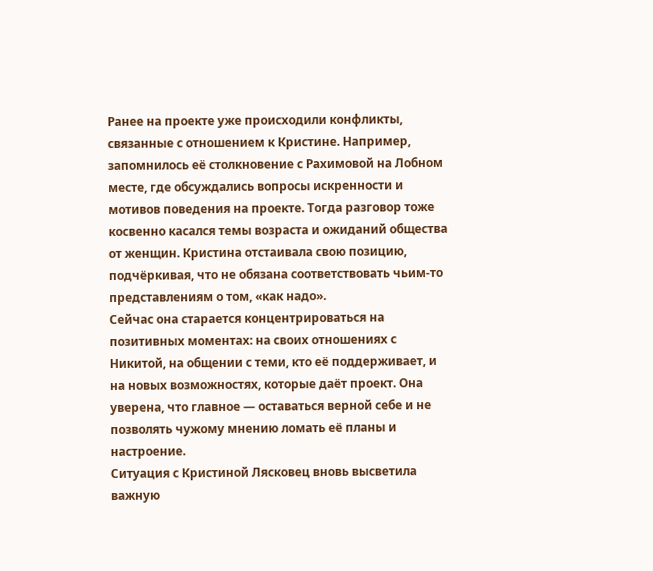Ранее на проекте уже происходили конфликты, связанные с отношением к Кристине. Например, запомнилось её столкновение с Рахимовой на Лобном месте, где обсуждались вопросы искренности и мотивов поведения на проекте. Тогда разговор тоже косвенно касался темы возраста и ожиданий общества от женщин. Кристина отстаивала свою позицию, подчёркивая, что не обязана соответствовать чьим‑то представлениям о том, «как надо».
Сейчас она старается концентрироваться на позитивных моментах: на своих отношениях с Никитой, на общении с теми, кто её поддерживает, и на новых возможностях, которые даёт проект. Она уверена, что главное — оставаться верной себе и не позволять чужому мнению ломать её планы и настроение.
Ситуация с Кристиной Лясковец вновь высветила важную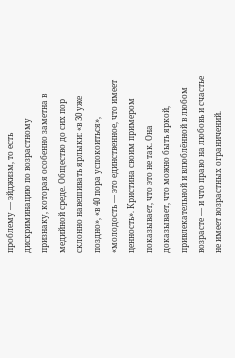проблему — эйджизм, то есть дискриминацию по возрастному признаку, которая особенно заметна в медийной среде. Общество до сих пор склонно навешивать ярлыки: «в 30 уже поздно», «в 40 пора успокоиться», «молодость — это единственное, что имеет ценность». Кристина своим примером показывает, что это не так. Она доказывает, что можно быть яркой, привлекательной и влюблённой в любом возрасте — и что право на любовь и счастье не имеет возрастных ограничений.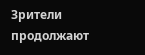Зрители продолжают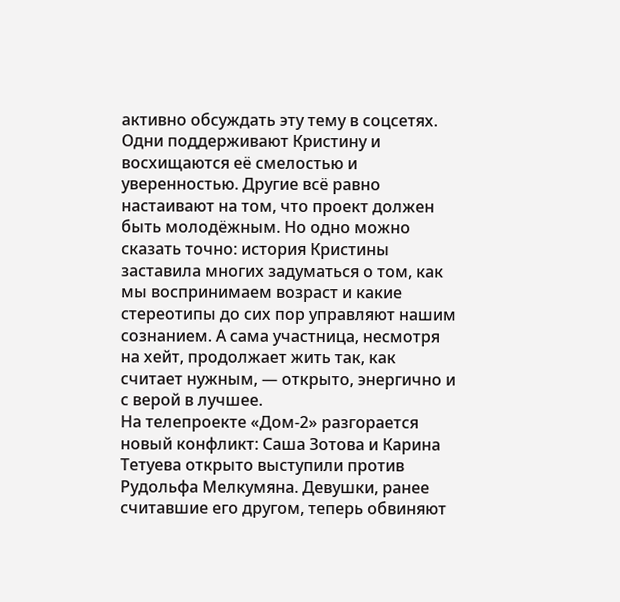активно обсуждать эту тему в соцсетях. Одни поддерживают Кристину и восхищаются её смелостью и уверенностью. Другие всё равно настаивают на том, что проект должен быть молодёжным. Но одно можно сказать точно: история Кристины заставила многих задуматься о том, как мы воспринимаем возраст и какие стереотипы до сих пор управляют нашим сознанием. А сама участница, несмотря на хейт, продолжает жить так, как считает нужным, — открыто, энергично и с верой в лучшее.
На телепроекте «Дом‑2» разгорается новый конфликт: Саша Зотова и Карина Тетуева открыто выступили против Рудольфа Мелкумяна. Девушки, ранее считавшие его другом, теперь обвиняют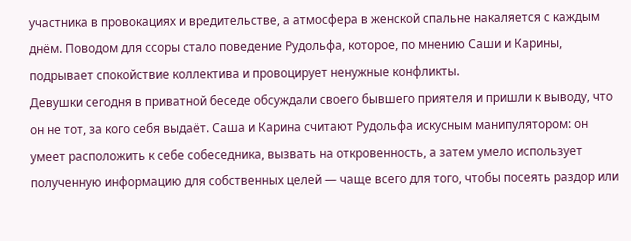участника в провокациях и вредительстве, а атмосфера в женской спальне накаляется с каждым днём. Поводом для ссоры стало поведение Рудольфа, которое, по мнению Саши и Карины, подрывает спокойствие коллектива и провоцирует ненужные конфликты.
Девушки сегодня в приватной беседе обсуждали своего бывшего приятеля и пришли к выводу, что он не тот, за кого себя выдаёт. Саша и Карина считают Рудольфа искусным манипулятором: он умеет расположить к себе собеседника, вызвать на откровенность, а затем умело использует полученную информацию для собственных целей — чаще всего для того, чтобы посеять раздор или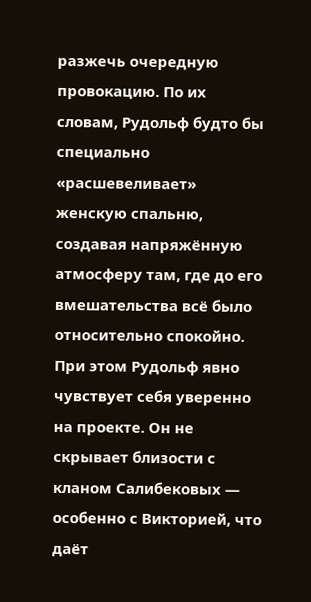разжечь очередную провокацию. По их словам, Рудольф будто бы специально «расшевеливает» женскую спальню, создавая напряжённую атмосферу там, где до его вмешательства всё было относительно спокойно.
При этом Рудольф явно чувствует себя уверенно на проекте. Он не скрывает близости с кланом Салибековых — особенно с Викторией, что даёт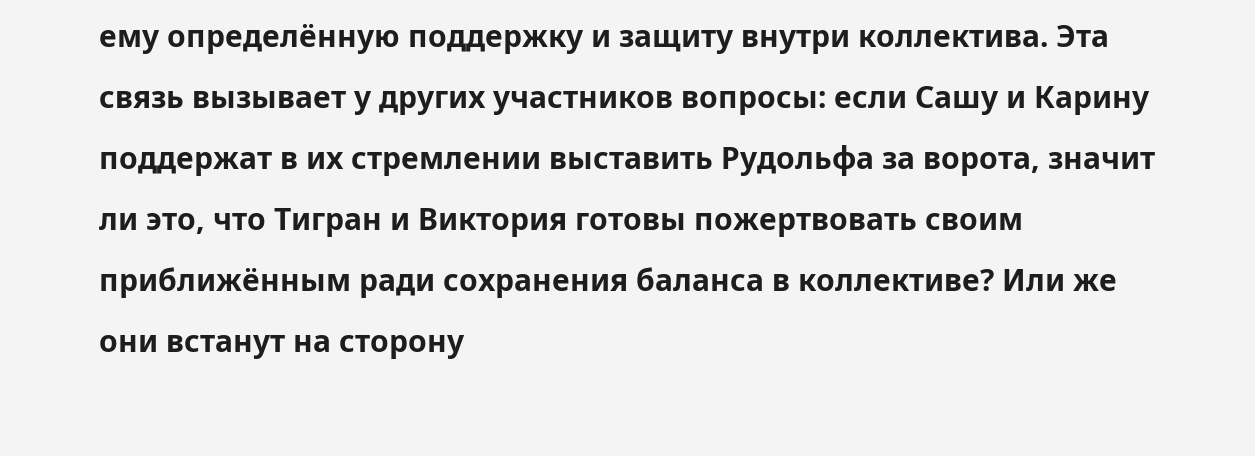ему определённую поддержку и защиту внутри коллектива. Эта связь вызывает у других участников вопросы: если Сашу и Карину поддержат в их стремлении выставить Рудольфа за ворота, значит ли это, что Тигран и Виктория готовы пожертвовать своим приближённым ради сохранения баланса в коллективе? Или же они встанут на сторону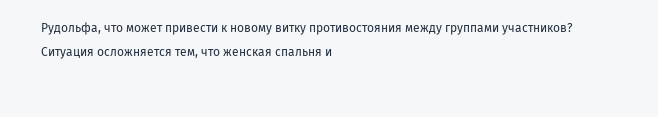Рудольфа, что может привести к новому витку противостояния между группами участников?
Ситуация осложняется тем, что женская спальня и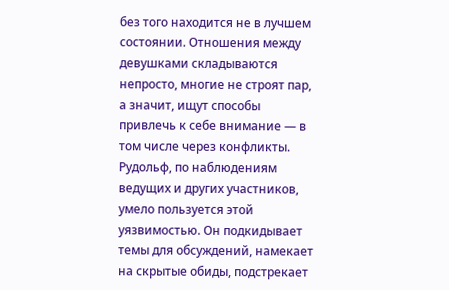без того находится не в лучшем состоянии. Отношения между девушками складываются непросто, многие не строят пар, а значит, ищут способы привлечь к себе внимание — в том числе через конфликты. Рудольф, по наблюдениям ведущих и других участников, умело пользуется этой уязвимостью. Он подкидывает темы для обсуждений, намекает на скрытые обиды, подстрекает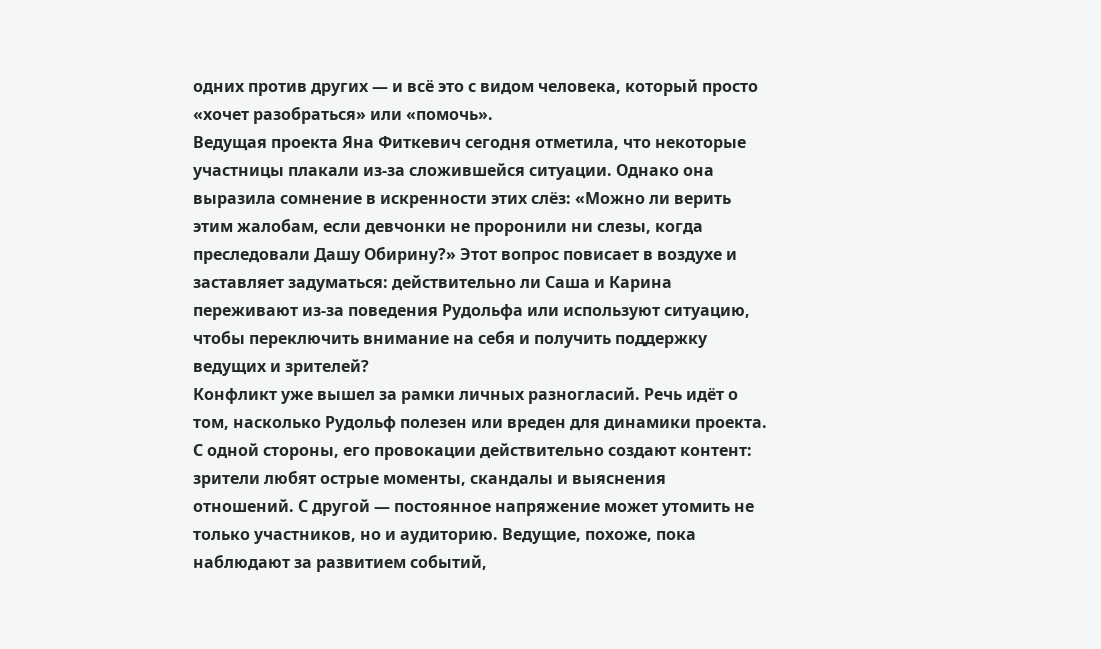одних против других — и всё это с видом человека, который просто «хочет разобраться» или «помочь».
Ведущая проекта Яна Фиткевич сегодня отметила, что некоторые участницы плакали из‑за сложившейся ситуации. Однако она выразила сомнение в искренности этих слёз: «Можно ли верить этим жалобам, если девчонки не проронили ни слезы, когда преследовали Дашу Обирину?» Этот вопрос повисает в воздухе и заставляет задуматься: действительно ли Саша и Карина переживают из‑за поведения Рудольфа или используют ситуацию, чтобы переключить внимание на себя и получить поддержку ведущих и зрителей?
Конфликт уже вышел за рамки личных разногласий. Речь идёт о том, насколько Рудольф полезен или вреден для динамики проекта. С одной стороны, его провокации действительно создают контент: зрители любят острые моменты, скандалы и выяснения отношений. С другой — постоянное напряжение может утомить не только участников, но и аудиторию. Ведущие, похоже, пока наблюдают за развитием событий,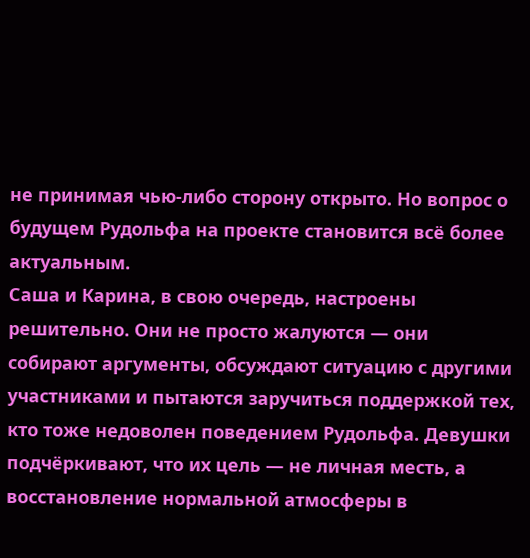не принимая чью‑либо сторону открыто. Но вопрос о будущем Рудольфа на проекте становится всё более актуальным.
Саша и Карина, в свою очередь, настроены решительно. Они не просто жалуются — они собирают аргументы, обсуждают ситуацию с другими участниками и пытаются заручиться поддержкой тех, кто тоже недоволен поведением Рудольфа. Девушки подчёркивают, что их цель — не личная месть, а восстановление нормальной атмосферы в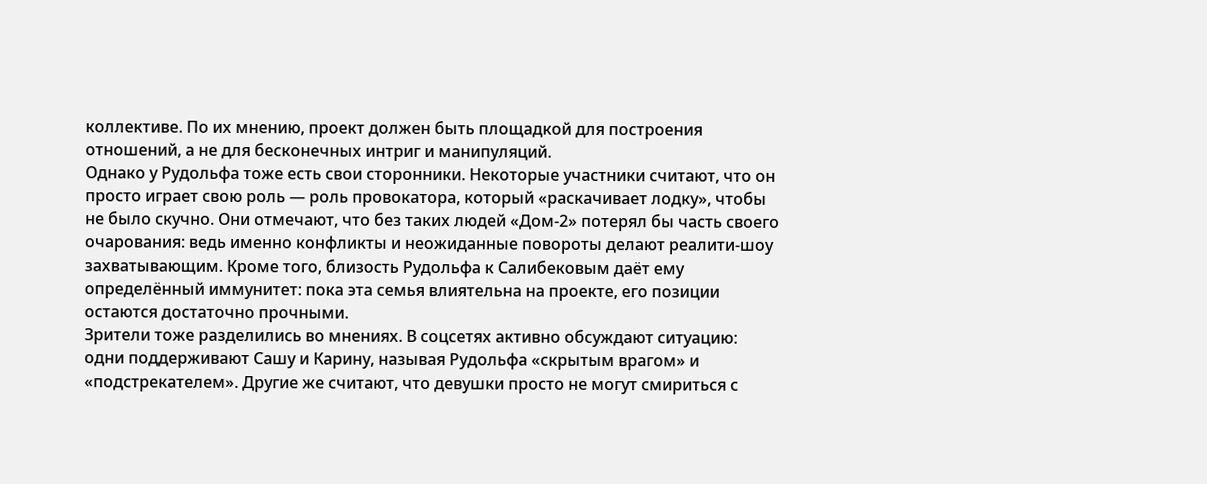коллективе. По их мнению, проект должен быть площадкой для построения отношений, а не для бесконечных интриг и манипуляций.
Однако у Рудольфа тоже есть свои сторонники. Некоторые участники считают, что он просто играет свою роль — роль провокатора, который «раскачивает лодку», чтобы не было скучно. Они отмечают, что без таких людей «Дом‑2» потерял бы часть своего очарования: ведь именно конфликты и неожиданные повороты делают реалити‑шоу захватывающим. Кроме того, близость Рудольфа к Салибековым даёт ему определённый иммунитет: пока эта семья влиятельна на проекте, его позиции остаются достаточно прочными.
Зрители тоже разделились во мнениях. В соцсетях активно обсуждают ситуацию: одни поддерживают Сашу и Карину, называя Рудольфа «скрытым врагом» и «подстрекателем». Другие же считают, что девушки просто не могут смириться с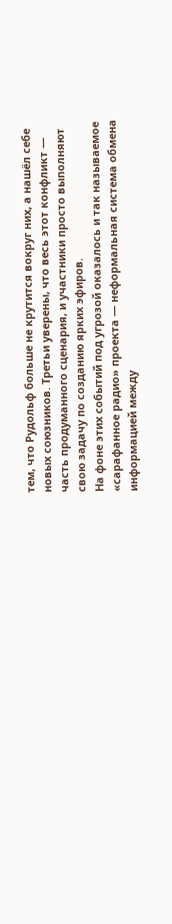тем, что Рудольф больше не крутится вокруг них, а нашёл себе новых союзников. Третьи уверены, что весь этот конфликт — часть продуманного сценария, и участники просто выполняют свою задачу по созданию ярких эфиров.
На фоне этих событий под угрозой оказалось и так называемое «сарафанное радио» проекта — неформальная система обмена информацией между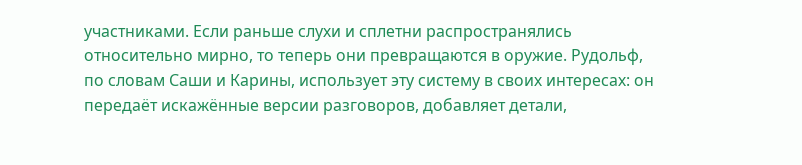участниками. Если раньше слухи и сплетни распространялись относительно мирно, то теперь они превращаются в оружие. Рудольф, по словам Саши и Карины, использует эту систему в своих интересах: он передаёт искажённые версии разговоров, добавляет детали,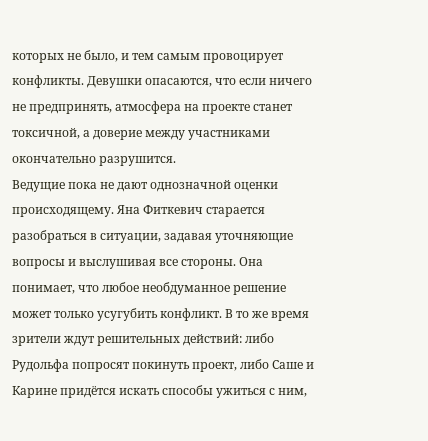которых не было, и тем самым провоцирует конфликты. Девушки опасаются, что если ничего не предпринять, атмосфера на проекте станет токсичной, а доверие между участниками окончательно разрушится.
Ведущие пока не дают однозначной оценки происходящему. Яна Фиткевич старается разобраться в ситуации, задавая уточняющие вопросы и выслушивая все стороны. Она понимает, что любое необдуманное решение может только усугубить конфликт. В то же время зрители ждут решительных действий: либо Рудольфа попросят покинуть проект, либо Саше и Карине придётся искать способы ужиться с ним,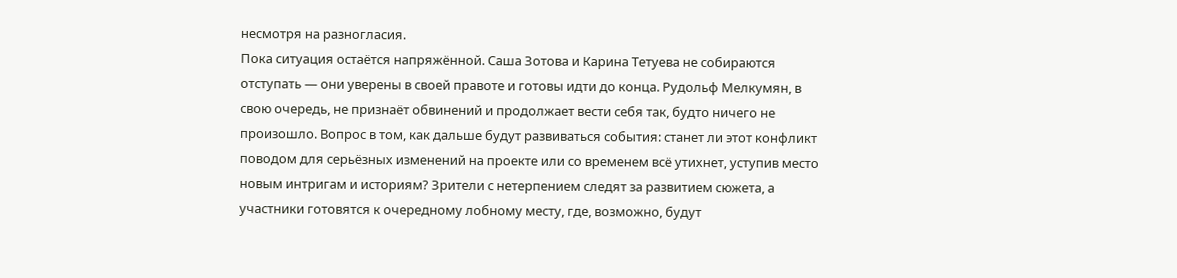несмотря на разногласия.
Пока ситуация остаётся напряжённой. Саша Зотова и Карина Тетуева не собираются отступать — они уверены в своей правоте и готовы идти до конца. Рудольф Мелкумян, в свою очередь, не признаёт обвинений и продолжает вести себя так, будто ничего не произошло. Вопрос в том, как дальше будут развиваться события: станет ли этот конфликт поводом для серьёзных изменений на проекте или со временем всё утихнет, уступив место новым интригам и историям? Зрители с нетерпением следят за развитием сюжета, а участники готовятся к очередному лобному месту, где, возможно, будут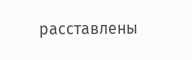расставлены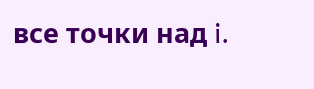все точки над i.